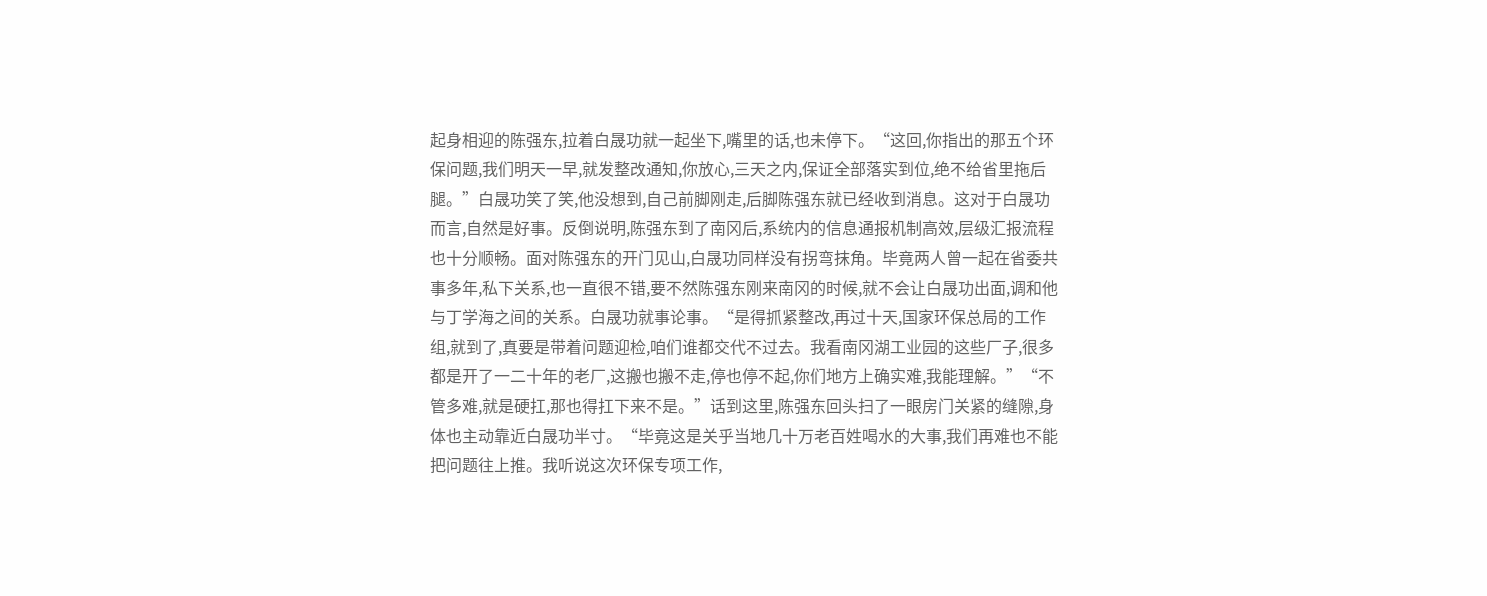起身相迎的陈强东,拉着白晟功就一起坐下,嘴里的话,也未停下。“这回,你指出的那五个环保问题,我们明天一早,就发整改通知,你放心,三天之内,保证全部落实到位,绝不给省里拖后腿。”白晟功笑了笑,他没想到,自己前脚刚走,后脚陈强东就已经收到消息。这对于白晟功而言,自然是好事。反倒说明,陈强东到了南冈后,系统内的信息通报机制高效,层级汇报流程也十分顺畅。面对陈强东的开门见山,白晟功同样没有拐弯抹角。毕竟两人曾一起在省委共事多年,私下关系,也一直很不错,要不然陈强东刚来南冈的时候,就不会让白晟功出面,调和他与丁学海之间的关系。白晟功就事论事。“是得抓紧整改,再过十天,国家环保总局的工作组,就到了,真要是带着问题迎检,咱们谁都交代不过去。我看南冈湖工业园的这些厂子,很多都是开了一二十年的老厂,这搬也搬不走,停也停不起,你们地方上确实难,我能理解。”“不管多难,就是硬扛,那也得扛下来不是。”话到这里,陈强东回头扫了一眼房门关紧的缝隙,身体也主动靠近白晟功半寸。“毕竟这是关乎当地几十万老百姓喝水的大事,我们再难也不能把问题往上推。我听说这次环保专项工作,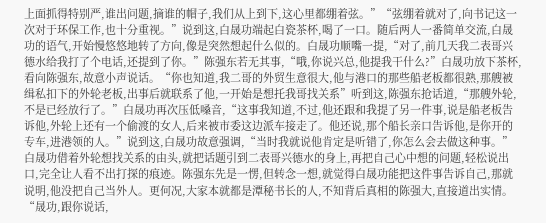上面抓得特别严,谁出问题,摘谁的帽子,我们从上到下,这心里都绷着弦。”“弦绷着就对了,向书记这一次对于环保工作,也十分重视。”说到这,白晟功端起白瓷茶杯,喝了一口。随后两人一番简单交流,白晟功的语气,开始慢悠悠地转了方向,像是突然想起什么似的。白晟功顺嘴一提,“对了,前几天我二表哥兴德水给我打了个电话,还提到了你。”陈强东若无其事,“哦,你说兴总,他提我干什么?”白晟功放下茶杯,看向陈强东,故意小声说话。“你也知道,我二哥的外贸生意很大,他与港口的那些船老板都很熟,那艘被缉私扣下的外轮老板,出事后就联系了他,一开始是想托我哥找关系”听到这,陈强东抢话道,“那艘外轮,不是已经放行了。”白晟功再次压低嗓音,“这事我知道,不过,他还跟和我提了另一件事,说是船老板告诉他,外轮上还有一个偷渡的女人,后来被市委这边派车接走了。他还说,那个船长亲口告诉他,是你开的专车,进港领的人。”说到这,白晟功故意强调,“当时我就说他肯定是听错了,你怎么会去做这种事。”白晟功借着外轮想找关系的由头,就把话题引到二表哥兴德水的身上,再把自己心中想的问题,轻松说出口,完全让人看不出打探的痕迹。陈强东先是一愣,但转念一想,就觉得白晟功能把这件事告诉自己,那就说明,他没把自己当外人。更何况,大家本就都是潭秘书长的人,不知背后真相的陈强大,直接道出实情。“晟功,跟你说话,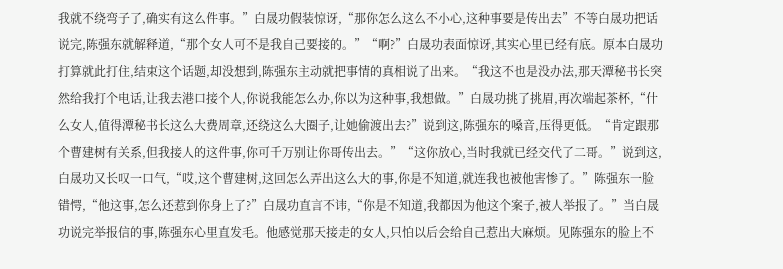我就不绕弯子了,确实有这么件事。”白晟功假装惊讶,“那你怎么这么不小心,这种事要是传出去”不等白晟功把话说完,陈强东就解释道,“那个女人可不是我自己要接的。”“啊?”白晟功表面惊讶,其实心里已经有底。原本白晟功打算就此打住,结束这个话题,却没想到,陈强东主动就把事情的真相说了出来。“我这不也是没办法,那天潭秘书长突然给我打个电话,让我去港口接个人,你说我能怎么办,你以为这种事,我想做。”白晟功挑了挑眉,再次端起茶杯,“什么女人,值得潭秘书长这么大费周章,还绕这么大圈子,让她偷渡出去?”说到这,陈强东的嗓音,压得更低。“肯定跟那个曹建树有关系,但我接人的这件事,你可千万别让你哥传出去。”“这你放心,当时我就已经交代了二哥。”说到这,白晟功又长叹一口气,“哎,这个曹建树,这回怎么弄出这么大的事,你是不知道,就连我也被他害惨了。”陈强东一脸错愕,“他这事,怎么还惹到你身上了?”白晟功直言不讳,“你是不知道,我都因为他这个案子,被人举报了。”当白晟功说完举报信的事,陈强东心里直发毛。他感觉那天接走的女人,只怕以后会给自己惹出大麻烦。见陈强东的脸上不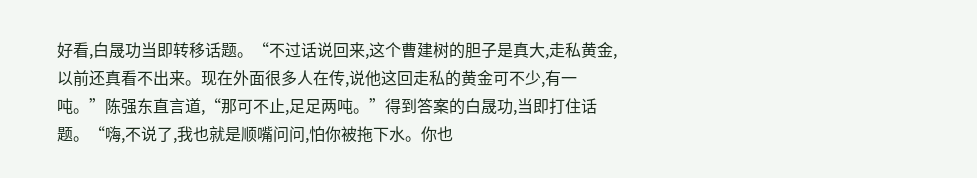好看,白晟功当即转移话题。“不过话说回来,这个曹建树的胆子是真大,走私黄金,以前还真看不出来。现在外面很多人在传,说他这回走私的黄金可不少,有一吨。”陈强东直言道,“那可不止,足足两吨。”得到答案的白晟功,当即打住话题。“嗨,不说了,我也就是顺嘴问问,怕你被拖下水。你也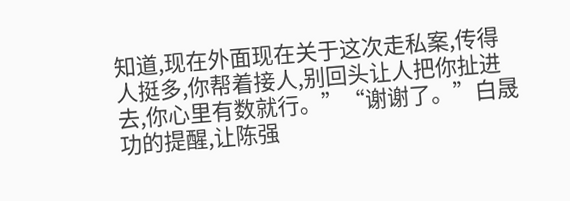知道,现在外面现在关于这次走私案,传得人挺多,你帮着接人,别回头让人把你扯进去,你心里有数就行。”“谢谢了。”白晟功的提醒,让陈强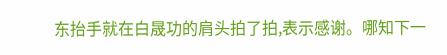东抬手就在白晟功的肩头拍了拍,表示感谢。哪知下一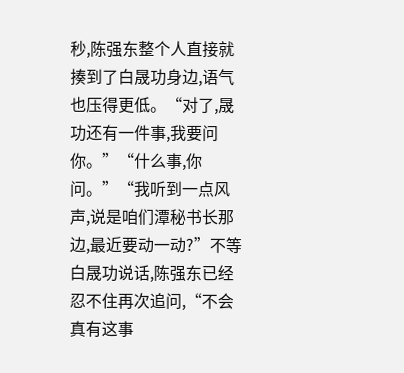秒,陈强东整个人直接就揍到了白晟功身边,语气也压得更低。“对了,晟功还有一件事,我要问你。”“什么事,你问。”“我听到一点风声,说是咱们潭秘书长那边,最近要动一动?”不等白晟功说话,陈强东已经忍不住再次追问,“不会真有这事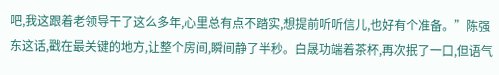吧,我这跟着老领导干了这么多年,心里总有点不踏实,想提前听听信儿,也好有个准备。”陈强东这话,戳在最关键的地方,让整个房间,瞬间静了半秒。白晟功端着茶杯,再次抿了一口,但语气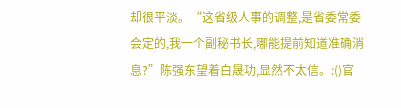却很平淡。“这省级人事的调整,是省委常委会定的,我一个副秘书长,哪能提前知道准确消息?”陈强东望着白晟功,显然不太信。:()官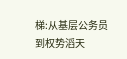梯:从基层公务员到权势滔天